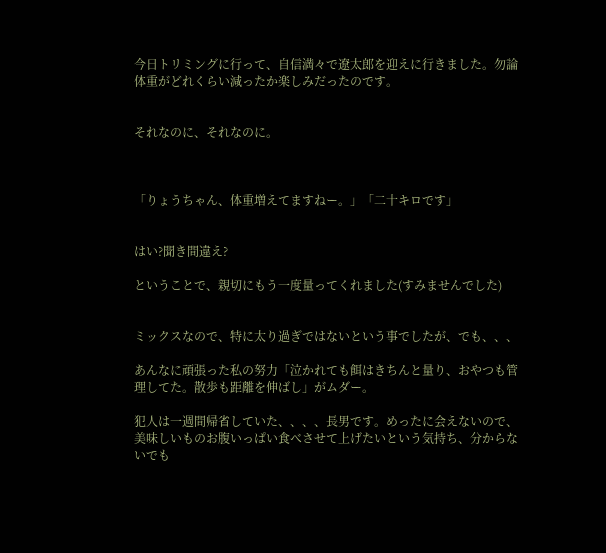今日トリミングに行って、自信満々で遼太郎を迎えに行きました。勿論体重がどれくらい減ったか楽しみだったのです。


それなのに、それなのに。



「りょうちゃん、体重増えてますねー。」「二十キロです」


はい?聞き間違え?

ということで、親切にもう一度量ってくれました(すみませんでした)


ミックスなので、特に太り過ぎではないという事でしたが、でも、、、

あんなに頑張った私の努力「泣かれても餌はきちんと量り、おやつも管理してた。散歩も距離を伸ばし」がムダー。

犯人は一週間帰省していた、、、、長男です。めったに会えないので、美味しいものお腹いっぱい食べさせて上げたいという気持ち、分からないでも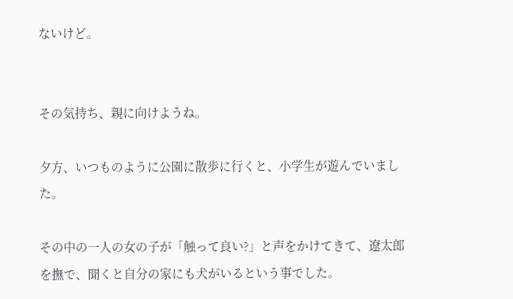ないけど。


その気持ち、親に向けようね。

夕方、いつものように公園に散歩に行くと、小学生が遊んでいました。

その中の一人の女の子が「触って良い?」と声をかけてきて、遼太郎を撫で、聞くと自分の家にも犬がいるという事でした。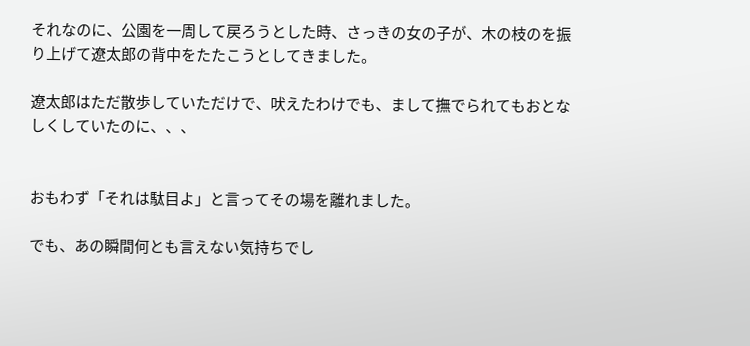それなのに、公園を一周して戻ろうとした時、さっきの女の子が、木の枝のを振り上げて遼太郎の背中をたたこうとしてきました。

遼太郎はただ散歩していただけで、吠えたわけでも、まして撫でられてもおとなしくしていたのに、、、


おもわず「それは駄目よ」と言ってその場を離れました。

でも、あの瞬間何とも言えない気持ちでし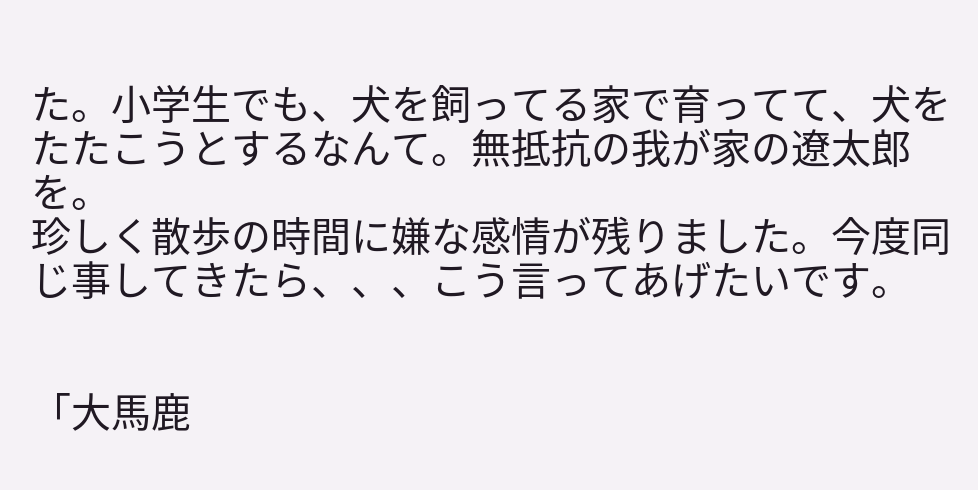た。小学生でも、犬を飼ってる家で育ってて、犬をたたこうとするなんて。無抵抗の我が家の遼太郎を。
珍しく散歩の時間に嫌な感情が残りました。今度同じ事してきたら、、、こう言ってあげたいです。


「大馬鹿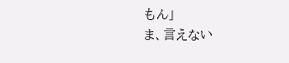もん」
ま、言えない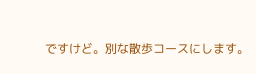ですけど。別な散歩コースにします。